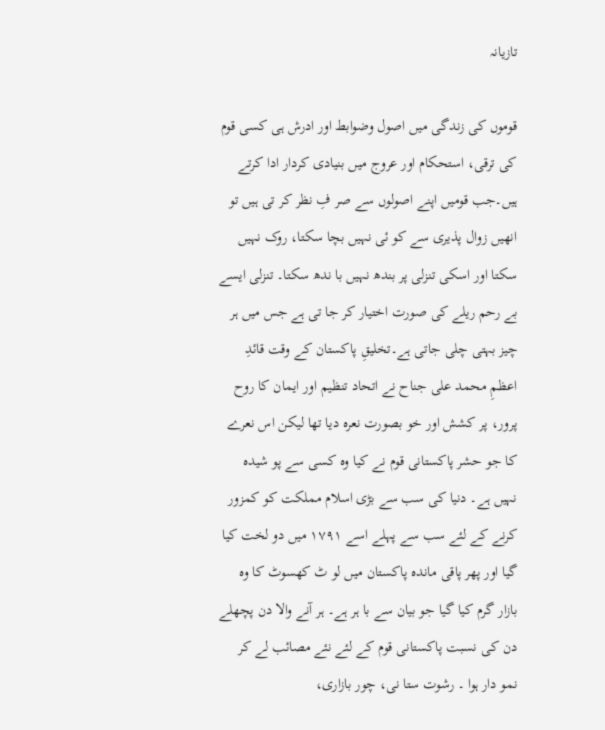تازیانہ

قوموں کی زندگی میں اصول وضوابط اور ادرش ہی کسی قوم کی ترقی، استحکام اور عروج میں بنیادی کردار ادا کرتے ہیں۔جب قومیں اپنے اصولوں سے صر فِ نظر کر تی ہیں تو انھیں زوال پذیری سے کو ئی نہیں بچا سکتا، روک نہیں سکتا اور اسکی تنزلی پر بندھ نہیں با ندھ سکتا۔ تنزلی ایسے بے رحم ریلے کی صورت اختیار کر جا تی ہے جس میں ہر چیز بہتی چلی جاتی ہے۔تخلیقِ پاکستان کے وقت قائدِ اعظمِ محمد علی جناح نے اتحاد تنظیم اور ایمان کا روح پرور، پر کشش اور خو بصورت نعرہ دیا تھا لیکن اس نعرے کا جو حشر پاکستانی قوم نے کیا وہ کسی سے پو شیدہ نہیں ہے۔ دنیا کی سب سے بڑی اسلام مملکت کو کمزور کرنے کے لئے سب سے پہلے اسے ۱۷۹۱ میں دو لخت کیا گیا اور پھر پاقی ماندہ پاکستان میں لو ٹ کھسوٹ کا وہ بازار گرم کیا گیا جو بیان سے با ہر ہے۔ ہر آنے والا دن پچھلے دن کی نسبت پاکستانی قوم کے لئے نئے مصائب لے کر نمو دار ہوا ۔ رشوت ستا نی، چور بازاری،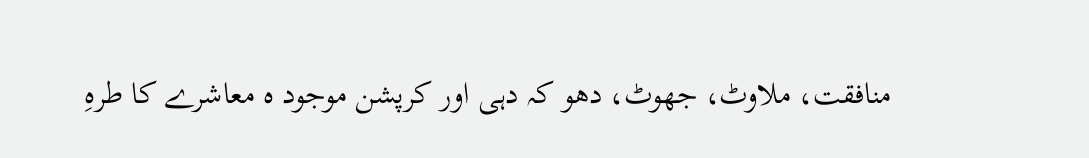منافقت، ملاوٹ، جھوٹ، دھو کہ دہی اور کرپشن موجود ہ معاشرے کا طرہِ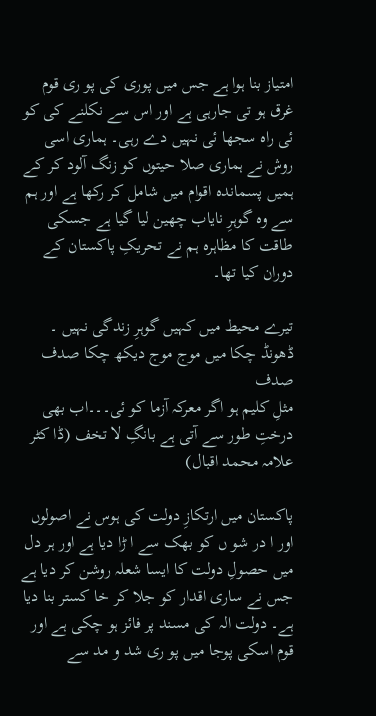امتیاز بنا ہوا ہے جس میں پوری کی پو ری قوم غرق ہو تی جارہی ہے اور اس سے نکلنے کی کو ئی راہ سجھا ئی نہیں دے رہی۔ ہماری اسی روش نے ہماری صلا حیتوں کو زنگ آلود کر کے ہمیں پسماندہ اقوام میں شامل کر رکھا ہے اور ہم سے وہ گوہرِ نایاب چھین لیا گیا ہے جسکی طاقت کا مظاہرہ ہم نے تحریکِ پاکستان کے دوران کیا تھا۔

تیرے محیط میں کہیں گوہرِ زندگی نہیں ۔ ڈھونڈ چکا میں موج موج دیکھ چکا صدف صدف
مثلِ کلیم ہو اگر معرکہ آزما کو ئی۔۔۔اب بھی درختِ طور سے آتی ہے بانگِ لا تخف (ڈا کٹر علامہ محمد اقبال)

پاکستان میں ارتکازِ دولت کی ہوس نے اصولوں اور ا در شو ں کو بھک سے ا ڑا دیا ہے اور ہر دل میں حصولِ دولت کا ایسا شعلہ روشن کر دیا ہے جس نے ساری اقدار کو جلا کر خا کستر بنا دیا ہے۔ دولت الہ کی مسند پر فائز ہو چکی ہے اور قوم اسکی پوجا میں پو ری شد و مد سے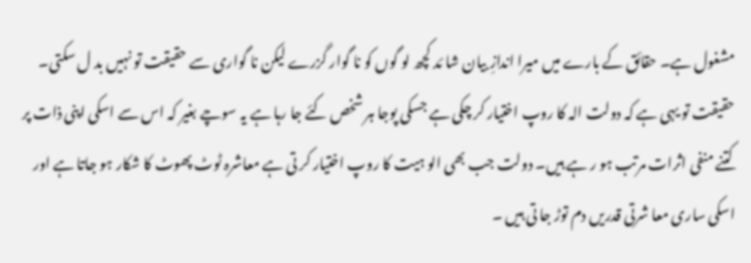مشغول ہے۔ حقائق کے بارے میں میرا اندازِ بیان شا ئد کچھ لو گوں کو نا گوار گزرے لیکن نا گواری سے حقیقت تو نہیں بد ل سکتی۔ حقیقت تو یہی ہے کہ دولت الہ کا روپ اختیار کر چکی ہے جسکی پوجا ہر شخص کئے جا رہا ہے یہ سوچے بغیر کہ اس سے اسکی اپنی ذات پر کتنے منفی اثرات مرتب ہو ر ہے ہیں۔ دولت جب بھی الو ہیت کا روپ اختیار کر تی ہے معاشرہ ٹوٹ پھوٹ کا شکار ہو جاتا ہے اور اسکی ساری معا شرتی قدریں دم توڑ جا تی ہیں ۔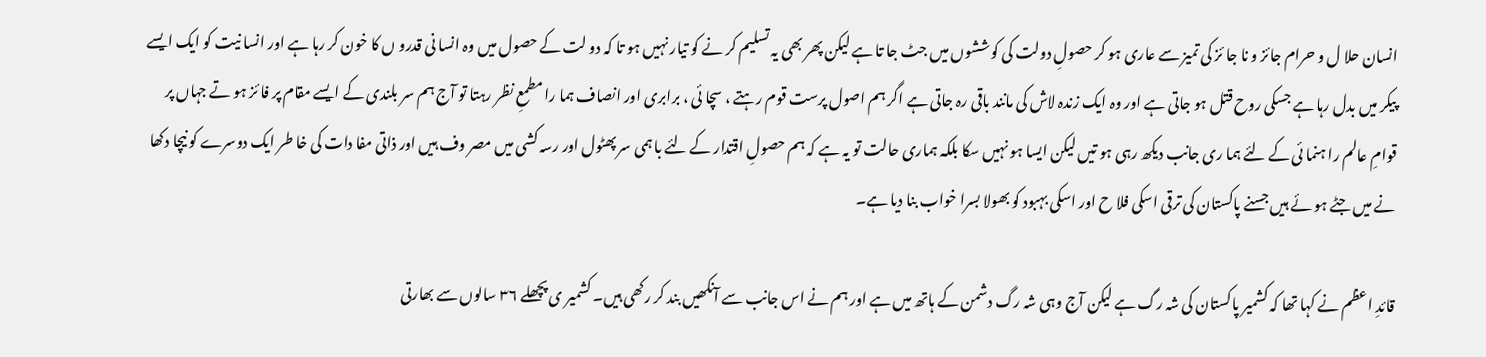انسان حلا ل و حرام جائز و نا جا ئز کی تمیز سے عاری ہو کر حصولِ دولت کی کوششوں میں جٹ جا تا ہے لیکن پھر بھی یہ تسلیم کر نے کو تیار نہیں ہو تا کہ دو لت کے حصول میں وہ انسا نی قدرو ں کا خون کر رہا ہے اور انسا نیت کو ایک ایسے پیکر میں بدل رہا ہے جسکی روح قتل ہو جاتی ہے اور وہ ایک زندہ لاش کی مانند باقی رہ جاتی ہے اگر ہم اصول پرست قوم رہتے ، سچا ئی ، برابری اور انصاف ہما را مطمعِ نظر رہتا تو آج ہم سر بلندی کے ایسے مقام پر فا ئز ہو تے جہاں پر قوامِ عالم را ہنما ئی کے لئے ہما ری جانب دیکھ رہی ہو تیں لیکن ایسا ہو نہیں سکا بلکہ ہماری حالت تو یہ ہے کہ ہم حصولِ اقتدار کے لئے با ہمی سر پھٹول اور رسہ کشی میں مصر وف ہیں اور ذاتی مفا دات کی خا طر ایک دوسرے کو نیچا دکھا نے میں جٹے ہو ئے ہیں جسنے پاکستان کی ترقی اسکی فلا ح اور اسکی بہبود کو بھولا بسرا خواب بنا دیا ہے۔

قائدِ اعظم نے کہا تھا کہ کشمیر پاکستان کی شہ رگ ہے لیکن آج وہی شہ رگ دشمن کے ہاتھ میں ہے اور ہم نے اس جانب سے آنکھیں بند کر رکھی ہیں۔ کشمیر ی پچھلے ۳۶ سالوں سے بھارتی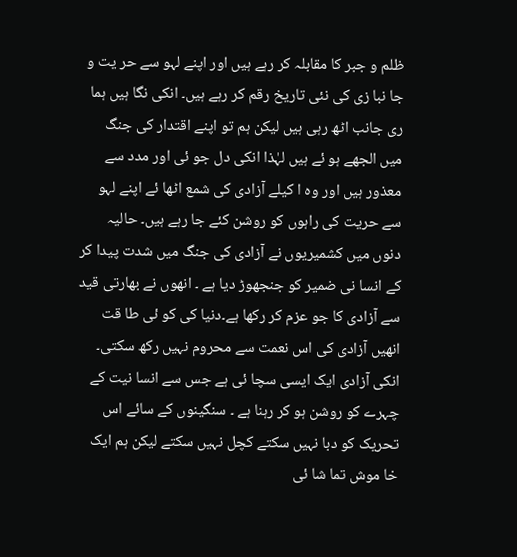ظلم و جبر کا مقابلہ کر رہے ہیں اور اپنے لہو سے حر یت و جا نبا زی کی نئی تاریخ رقم کر رہے ہیں۔ انکی نگا ہیں ہما ری جانب اٹھ رہی ہیں لیکن ہم تو اپنے اقتدار کی جنگ میں الجھے ہو ئے ہیں لہٰذا انکی دل جو ئی اور مدد سے معذور ہیں اور وہ ا کیلے آزادی کی شمع اٹھا ئے اپنے لہو سے حریت کی راہوں کو روشن کئے جا رہے ہیں۔ حالیہ دنوں میں کشمیریوں نے آزادی کی جنگ میں شدت پیدا کر کے انسا نی ضمیر کو جنجھوڑ دیا ہے ۔ انھوں نے بھارتی قید سے آزادی کا جو عزم کر رکھا ہے۔دنیا کی کو ئی طا قت انھیں آزادی کی اس نعمت سے محروم نہیں رکھ سکتی۔ انکی آزادی ایک ایسی سچا ئی ہے جس سے انسا نیت کے چہرے کو روشن ہو کر رہنا ہے ۔ سنگینوں کے سائے اس تحریک کو دبا نہیں سکتے کچل نہیں سکتے لیکن ہم ایک خا موش تما شا ئی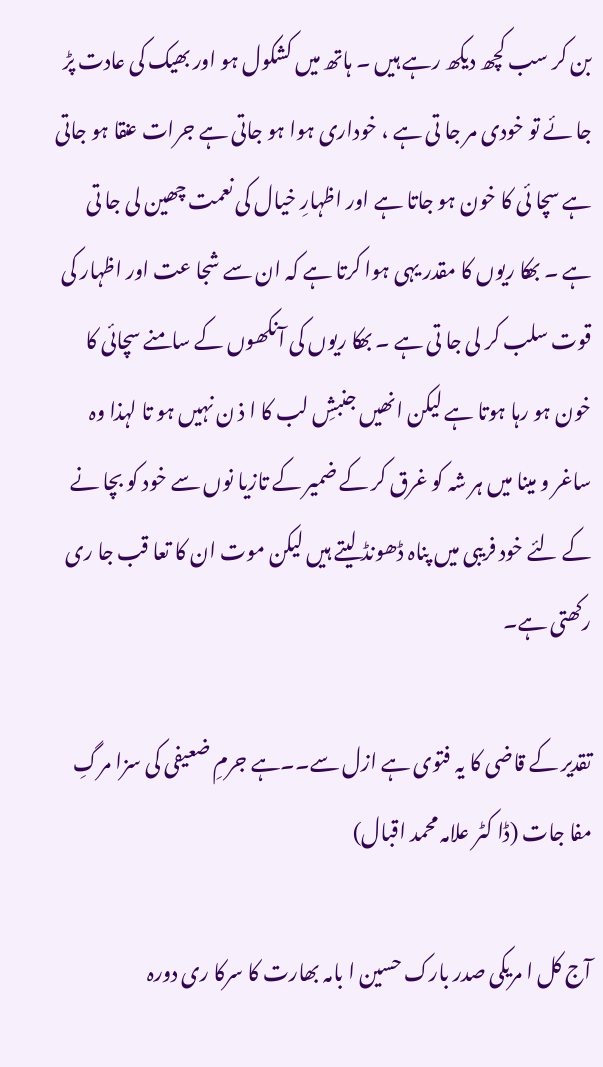بن کر سب کچھ دیکھ رہے ہیں ۔ ہاتھ میں کشکول ہو اور بھیک کی عادت پڑ جا ئے تو خودی مر جا تی ہے ، خوداری ہوا ہو جاتی ہے جرات عنقا ہو جاتی ہے سچا ئی کا خون ہو جاتا ہے اور اظہارِ خیال کی نعمت چھین لی جا تی ہے ۔ بھکا ریوں کا مقدر یہی ہوا کرتا ہے کہ ان سے شجا عت اور اظہار کی قوت سلب کر لی جا تی ہے ۔ بھکا ریوں کی آنکھوں کے سامنے سچائی کا خون ہو رہا ہوتا ہے لیکن انھیں جنبشِ لب کا ا ذ ن نہیں ہو تا لہذا وہ ساغر و مینا میں ہر شہ کو غرق کر کے ضمیر کے تازیا نوں سے خود کو بچا نے کے لئے خود فریبی میں پناہ ڈھونڈ لیتے ہیں لیکن موت ان کا تعا قب جا ری رکھتی ہے۔

تقدیر کے قاضی کا یہ فتوی ہے ازل سے۔۔ہے جرمِ ضعیفی کی سزا مرگِ مفا جات (ڈا کٹر علامہ محمد اقبال)

آج کل ا مریکی صدر بارک حسین ا بامہ بھارت کا سرکا ری دورہ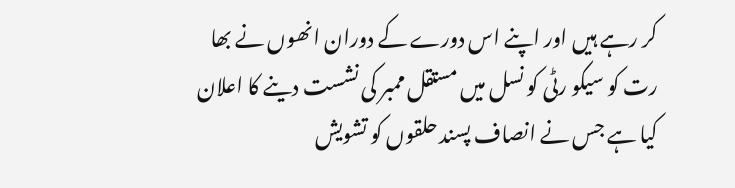کر رہے ہیں اور اپنے اس دورے کے دوران انھوں نے بھا رت کو سیکو رٹی کو نسل میں مستقل ممبر کی نشست دینے کا اعلان کیا ہے جس نے انصاف پسند حلقوں کو تشویش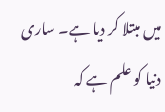میں مبتلا کر دیا ہے۔ ساری دنیا کو علم ہے کہ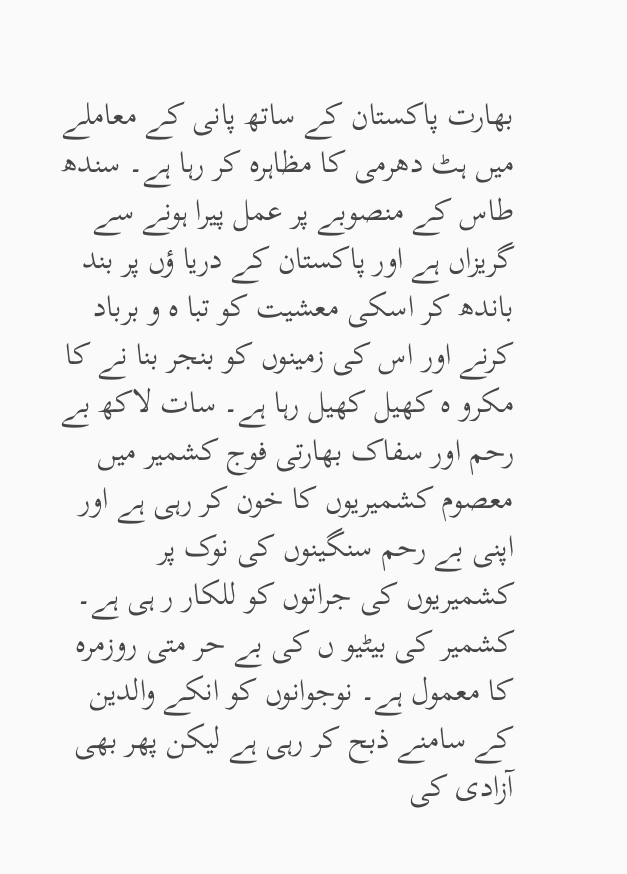بھارت پاکستان کے ساتھ پانی کے معاملے میں ہٹ دھرمی کا مظاہرہ کر رہا ہے۔ سندھ طاس کے منصوبے پر عمل پیرا ہونے سے گریزاں ہے اور پاکستان کے دریا ؤں پر بند باندھ کر اسکی معشیت کو تبا ہ و برباد کرنے اور اس کی زمینوں کو بنجر بنا نے کا مکرو ہ کھیل کھیل رہا ہے۔ سات لاکھ بے رحم اور سفاک بھارتی فوج کشمیر میں معصوم کشمیریوں کا خون کر رہی ہے اور اپنی بے رحم سنگینوں کی نوک پر کشمیریوں کی جراتوں کو للکار ر ہی ہے۔ کشمیر کی بیٹیو ں کی بے حر متی روزمرہ کا معمول ہے۔ نوجوانوں کو انکے والدین کے سامنے ذبح کر رہی ہے لیکن پھر بھی آزادی کی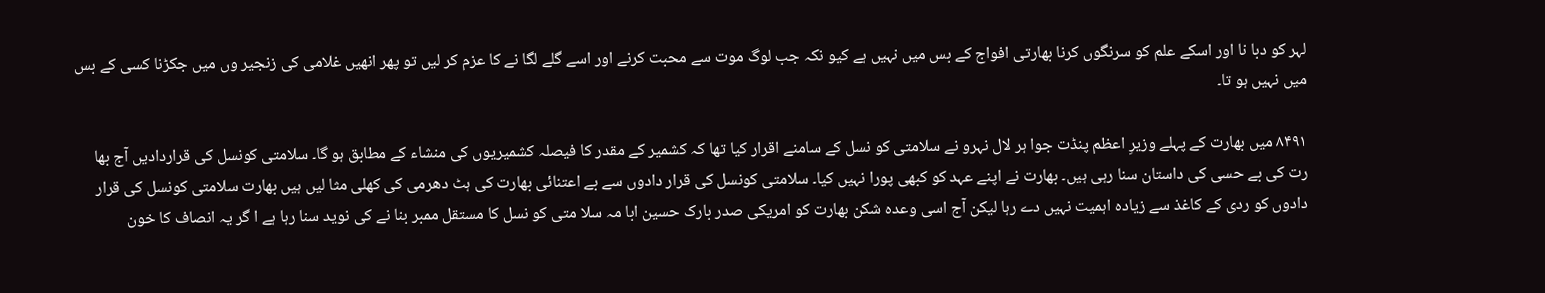لہر کو دبا نا اور اسکے علم کو سرنگوں کرنا بھارتی افواج کے بس میں نہیں ہے کیو نکہ جب لوگ موت سے محبت کرنے اور اسے گلے لگا نے کا عزم کر لیں تو پھر انھیں غلامی کی زنجیر وں میں جکڑنا کسی کے بس میں نہیں ہو تا۔

۸۴۹۱ میں بھارت کے پہلے وزیرِ اعظم پنڈت جوا ہر لال نہرو نے سلامتی کو نسل کے سامنے اقرار کیا تھا کہ کشمیر کے مقدر کا فیصلہ کشمیریوں کی منشاء کے مطابق ہو گا۔ سلامتی کونسل کی قراردادیں آج بھا رت کی بے حسی کی داستان سنا رہی ہیں۔ بھارت نے اپنے عہد کو کبھی پورا نہیں کیا۔ سلامتی کونسل کی قرار دادوں سے بے اعتنائی بھارت کی ہٹ دھرمی کی کھلی مثا لیں ہیں بھارت سلامتی کونسل کی قرار دادوں کو ردی کے کاغذ سے زیادہ اہمیت نہیں دے رہا لیکن آج اسی وعدہ شکن بھارت کو امریکی صدر بارک حسین ابا مہ سلا متی کو نسل کا مستقل ممبر بنا نے کی نوید سنا رہا ہے ا گر یہ انصاف کا خون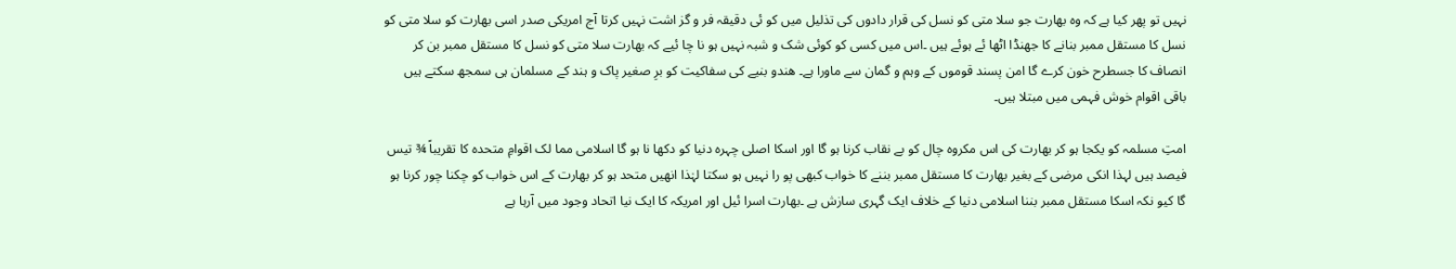نہیں تو پھر کیا ہے کہ وہ بھارت جو سلا متی کو نسل کی قرار دادوں کی تذلیل میں کو ئی دقیقہ فر و گز اشت نہیں کرتا آج امریکی صدر اسی بھارت کو سلا متی کو نسل کا مستقل ممبر بنانے کا جھنڈا اٹھا ئے ہوئے ہیں ۔اس میں کسی کو کوئی شک و شبہ نہیں ہو نا چا ئیے کہ بھارت سلا متی کو نسل کا مستقل ممبر بن کر انصاف کا جسطرح خون کرے گا امن پسند قوموں کے وہم و گمان سے ماورا ہے۔ ھندو بنیے کی سفاکیت کو برِ صغیر پاک و ہند کے مسلمان ہی سمجھ سکتے ہیں باقی اقوام خوش فہمی میں مبتلا ہیں۔

امتِ مسلمہ کو یکجا ہو کر بھارت کی اس مکروہ چال کو بے نقاب کرنا ہو گا اور اسکا اصلی چہرہ دنیا کو دکھا نا ہو گا اسلامی مما لک اقوامِ متحدہ کا تقریباً ¾ تیس فیصد ہیں لہذا انکی مرضی کے بغیر بھارت کا مستقل ممبر بننے کا خواب کبھی پو را نہیں ہو سکتا لہٰذا انھیں متحد ہو کر بھارت کے اس خواب کو چکنا چور کرنا ہو گا کیو نکہ اسکا مستقل ممبر بننا اسلامی دنیا کے خلاف ایک گہری سازش ہے ۔بھارت اسرا ئیل اور امریکہ کا ایک نیا اتحاد وجود میں آرہا ہے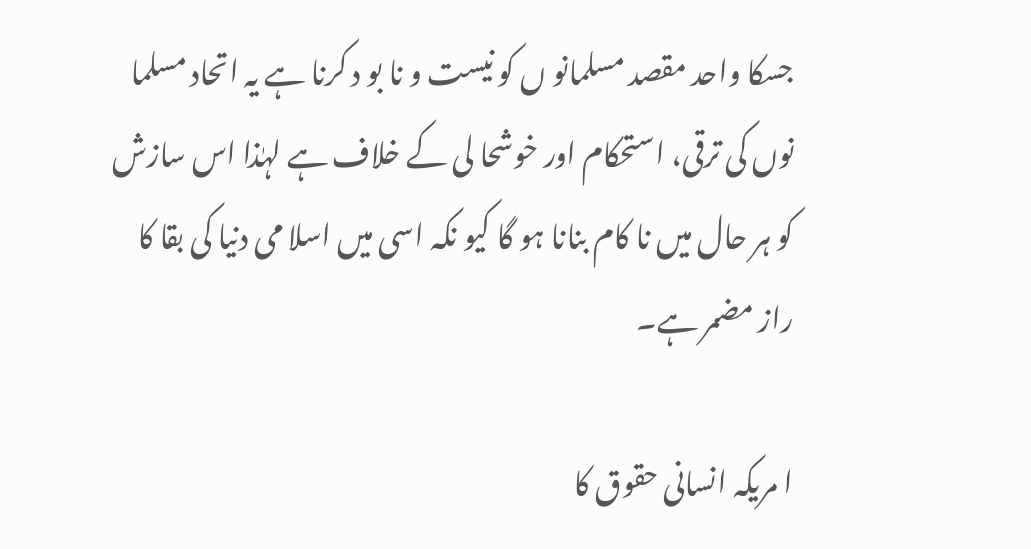جسکا واحد مقصد مسلمانو ں کو نیست و نا بو د کرنا ہے یہ اتحاد مسلما نوں کی ترقی، استحکام اور خوشحا لی کے خلاف ہے لہٰذا اس سازش کو ہر حال میں نا کام بنانا ہو گا کیو نکہ اسی میں اسلا می دنیا کی بقا کا راز مضمر ہے۔

ا مریکہ انسانی حقوق کا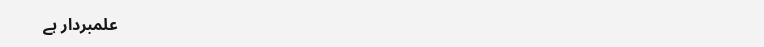علمبردار ہے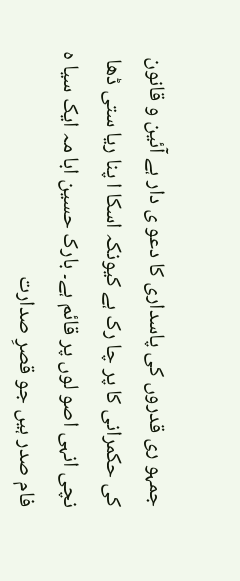جمہو ری قدروں کی پاسداری کا دعو ی دار ہے آئین و قانون کی حکمرانی کا پر چا رک ہے کیونکہ اسکا ا پنا ریا ستی ڈھا نچی انہی اصو لوں پر قائم ہے۔ بارک حسین ابا مہ ایک سیا ہ فام صدر ہیں جو قصرِ صدارت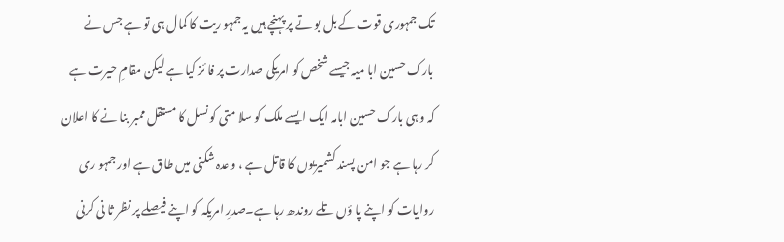تک جمہوری قوت کے بل بو تے پر پہنچے ہیں یہ جمہو ریت کا کمال ہی تو ہے جس نے بارک حسین ابا میہ جیسے شخص کو امریکی صدارت پر فا ئز کیا ہے لیکن مقامِ حیرت ہے کہ وہی بارک حسین ابامہ ایک ایسے ملک کو سلا متی کو نسل کا مستقل ممبر بنا نے کا اعلان کر رہا ہے جو امن پسند کشمیریوں کا قاتل ہے ، وعدہ شکنی میں طاق ہے اور جمہو ری روایات کو اپنے پا ؤں تلے روندھ رہا ہے۔صدرِ امریکہ کو اپنے فیصلے پر نظر ثا نی کرنی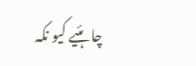چا ہئیے کیو نکہ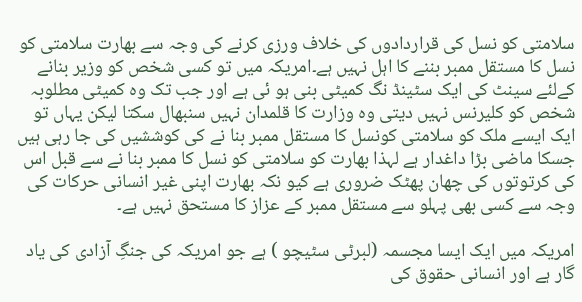سلامتی کو نسل کی قراردادوں کی خلاف ورزی کرنے کی وجہ سے بھارت سلامتی کو نسل کا مستقل ممبر بننے کا اہل نہیں ہے۔امریکہ میں تو کسی شخص کو وزیر بنانے کےلئے سینٹ کی ایک سٹینڈ نگ کمیٹی بنی ہو ئی ہے اور جب تک وہ کمیٹی مطلوبہ شخص کو کلیرنس نہیں دیتی وہ وزارت کا قلمدان نہیں سنبھال سکتا لیکن یہاں تو ایک ایسے ملک کو سلامتی کونسل کا مستقل ممبر بنا نے کی کوششیں کی جا رہی ہیں جسکا ماضی بڑا داغدار ہے لہذا بھارت کو سلامتی کو نسل کا ممبر بنا نے سے قبل اس کی کرتوتوں کی چھان پھٹک ضروری ہے کیو نکہ بھارت اپنی غیر انسانی حرکات کی وجہ سے کسی بھی پہلو سے مستقل ممبر کے عزاز کا مستحق نہیں ہے۔

امریکہ میں ایک ایسا مجسمہ (لبرٹی سٹیچو ) ہے جو امریکہ کی جنگِ آزادی کی یاد گار ہے اور انسانی حقوق کی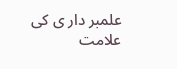علمبر دار ی کی علامت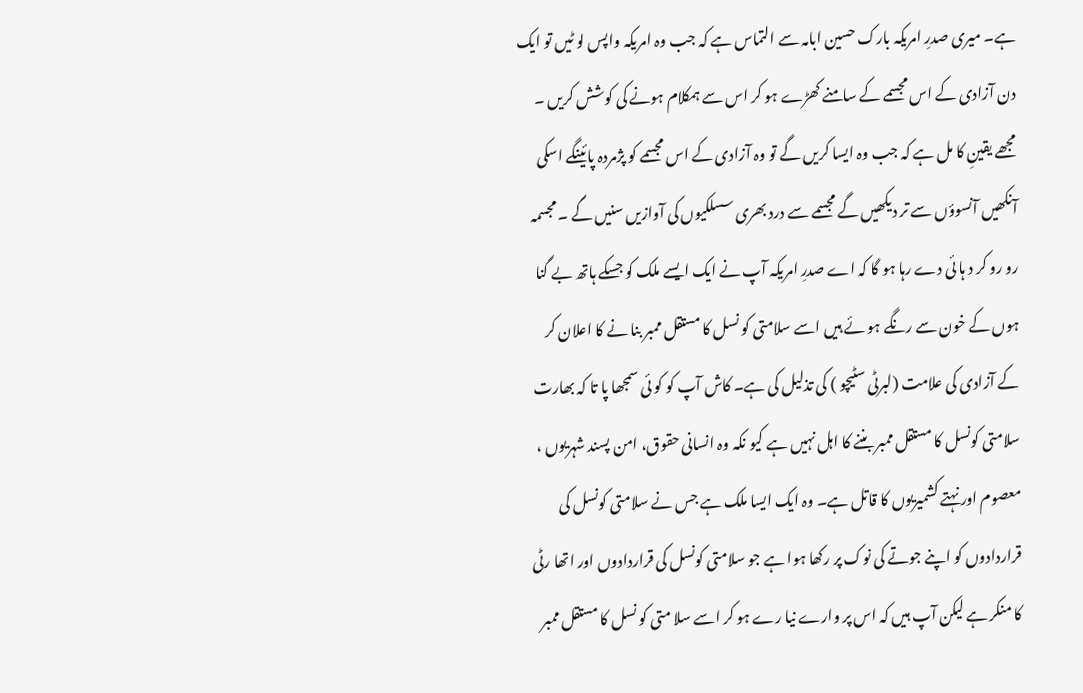ہے۔ میری صدرِ امریکہ بارک حسین ابامہ سے التماس ہے کہ جب وہ امریکہ واپس لو ٹیں تو ایک دن آزادی کے اس مجسمے کے سامنے کھڑے ہو کر اس سے ہمکلام ہونے کی کوشش کریں ۔ مجھے یقینِ کا مل ہے کہ جب وہ ایسا کریں گے تو وہ آزادی کے اس مجسمے کو پژمردہ پائینگے اسکی آنکھیں آنسوؤں سے تر دیکھیں گے مجسمے سے درد بھری سسلکیوں کی آوازیں سنیں گے ۔ مجسمہ رو رو کر د ہا ئی دے رہا ہو گا کہ اے صدرِ امریکہ آپ نے ایک ایسے ملک کو جسکے ہاتھ بے گنا ہوں کے خون سے رنگے ہو ئے ہیں اسے سلامتی کو نسل کا مستقل ممبر بنا نے کا اعلان کر کے آزادی کی علامت (لبرٹی سٹیچو ) کی تذلیل کی ہے۔ کاش آپ کو کو ئی سمجھا پا تا کہ بھارت سلامتی کونسل کا مستقل ممبر بننے کا اہل نہیں ہے کیو نکہ وہ انسانی حقوق، امن پسند شہریوں ، معصوم اور نہتے کشمیریوں کا قاتل ہے۔ وہ ایک ایسا ملک ہے جس نے سلامتی کونسل کی قراردادوں کو اپنے جوتے کی نوک پر رکھا ہوا ہے جو سلامتی کونسل کی قراردادوں اور اتھا رٹی کا منکر ہے لیکن آپ ہیں کہ اس پر وارے نیا رے ہو کر اسے سلا متی کو نسل کا مستقل ممبر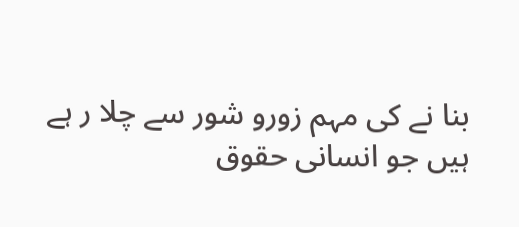بنا نے کی مہم زورو شور سے چلا ر ہے ہیں جو انسانی حقوق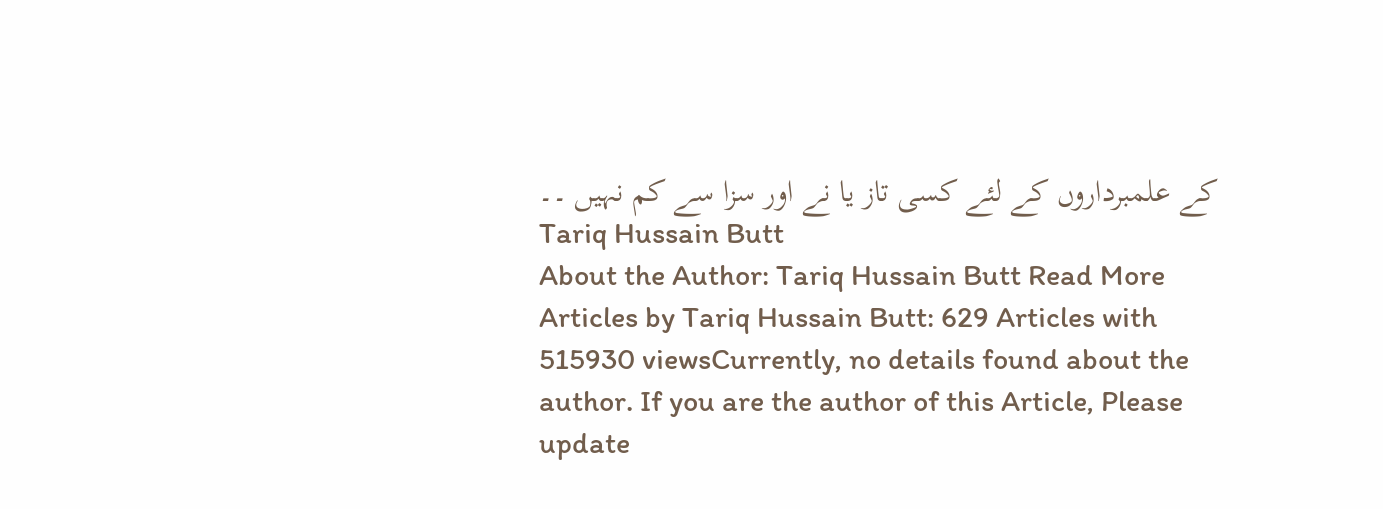کے علمبرداروں کے لئے کسی تاز یا نے اور سزا سے کم نہیں ۔۔
Tariq Hussain Butt
About the Author: Tariq Hussain Butt Read More Articles by Tariq Hussain Butt: 629 Articles with 515930 viewsCurrently, no details found about the author. If you are the author of this Article, Please update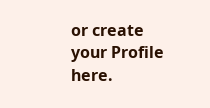or create your Profile here.